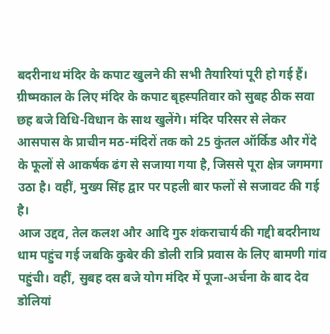बदरीनाथ मंदिर के कपाट खुलने की सभी तैयारियां पूरी हो गई हैं। ग्रीष्मकाल के लिए मंदिर के कपाट बृहस्पतिवार को सुबह ठीक सवा छह बजे विधि-विधान के साथ खुलेंगे। मंदिर परिसर से लेकर आसपास के प्राचीन मठ-मंदिरों तक को 25 कुंतल ऑर्किड और गेंदे के फूलों से आकर्षक ढंग से सजाया गया है, जिससे पूरा क्षेत्र जगमगा उठा है। वहीं, मुख्य सिंह द्वार पर पहली बार फलों से सजावट की गई है।
आज उद्दव, तेल कलश और आदि गुरु शंकराचार्य की गद्दी बदरीनाथ धाम पहुंच गई जबकि कुबेर की डोली रात्रि प्रवास के लिए बामणी गांव पहुंची। वहीं, सुबह दस बजे योग मंदिर में पूजा-अर्चना के बाद देव डोलियां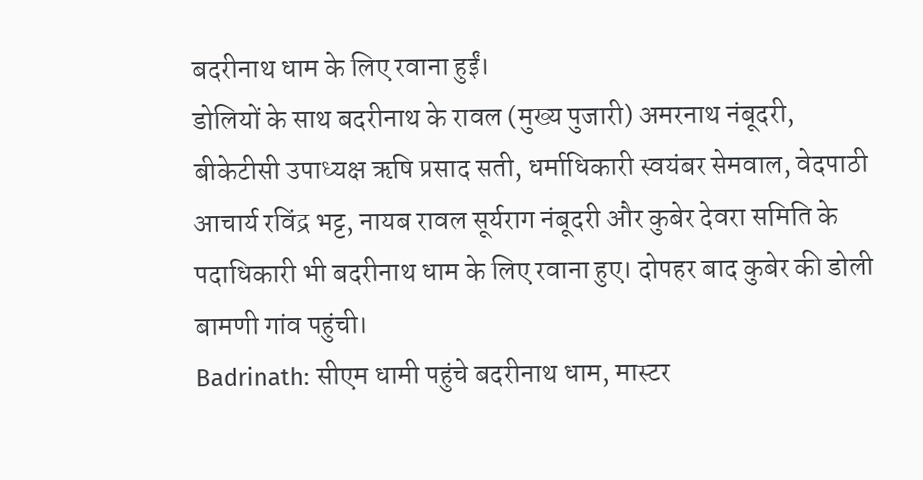बदरीनाथ धाम के लिए रवाना हुईं।
डोलियों के साथ बदरीनाथ के रावल (मुख्य पुजारी) अमरनाथ नंबूदरी, बीकेटीसी उपाध्यक्ष ऋषि प्रसाद सती, धर्माधिकारी स्वयंबर सेमवाल, वेदपाठी आचार्य रविंद्र भट्ट, नायब रावल सूर्यराग नंबूदरी और कुबेर देवरा समिति के पदाधिकारी भी बदरीनाथ धाम के लिए रवाना हुए। दोपहर बाद कुबेर की डोली बामणी गांव पहुंची।
Badrinath: सीएम धामी पहुंचे बदरीनाथ धाम, मास्टर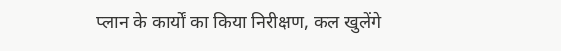प्लान के कार्यों का किया निरीक्षण, कल खुलेंगे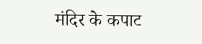मंदिर के कपाट